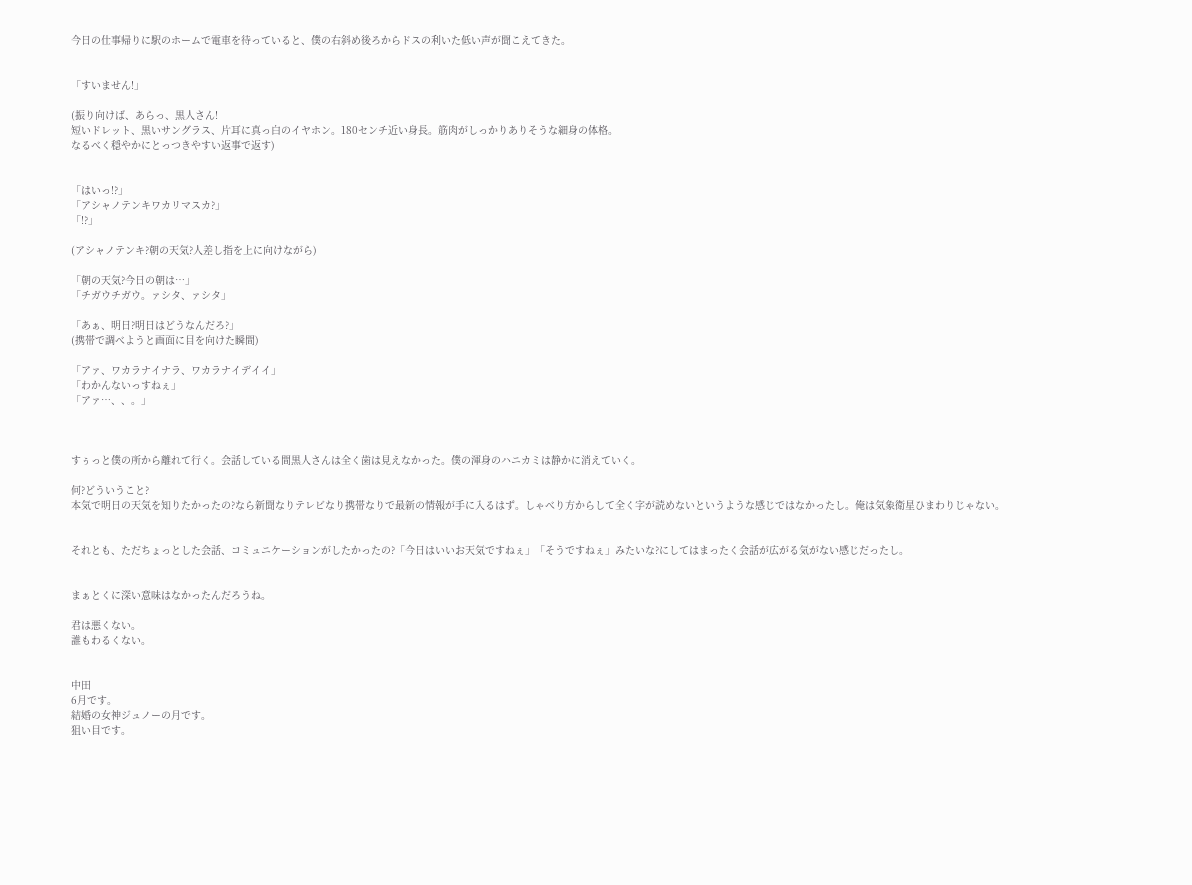今日の仕事帰りに駅のホームで電車を待っていると、僕の右斜め後ろからドスの利いた低い声が聞こえてきた。


「すいません!」

(振り向けば、あらっ、黒人さん!
短いドレット、黒いサングラス、片耳に真っ白のイヤホン。180センチ近い身長。筋肉がしっかりありそうな細身の体格。
なるべく穏やかにとっつきやすい返事で返す)


「はいっ!?」
「アシャノテンキワカリマスカ?」
「!?」

(アシャノテンキ?朝の天気?人差し指を上に向けながら)

「朝の天気?今日の朝は…」
「チガウチガウ。ァシタ、ァシタ」

「あぁ、明日?明日はどうなんだろ?」
(携帯で調べようと画面に目を向けた瞬間)

「アァ、ワカラナイナラ、ワカラナイデイイ」
「わかんないっすねぇ」
「アァ…、、。」



すぅっと僕の所から離れて行く。会話している間黒人さんは全く歯は見えなかった。僕の渾身のハニカミは静かに消えていく。

何?どういうこと?
本気で明日の天気を知りたかったの?なら新聞なりテレビなり携帯なりで最新の情報が手に入るはず。しゃべり方からして全く字が読めないというような感じではなかったし。俺は気象衛星ひまわりじゃない。


それとも、ただちょっとした会話、コミュニケーションがしたかったの?「今日はいいお天気ですねぇ」「そうですねぇ」みたいな?にしてはまったく会話が広がる気がない感じだったし。


まぁとくに深い意味はなかったんだろうね。

君は悪くない。
誰もわるくない。


中田
6月です。
結婚の女神ジュノーの月です。
狙い目です。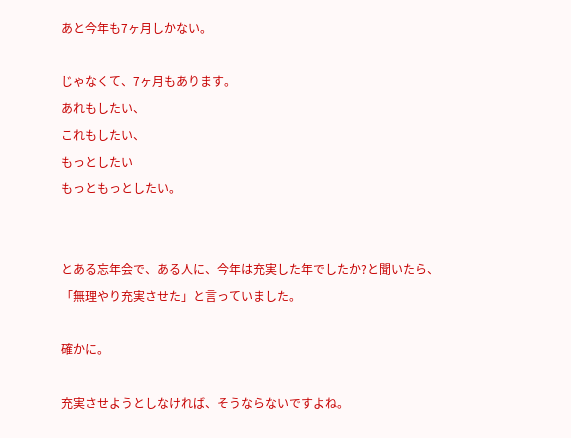あと今年も7ヶ月しかない。

じゃなくて、7ヶ月もあります。
あれもしたい、
これもしたい、
もっとしたい
もっともっとしたい。


とある忘年会で、ある人に、今年は充実した年でしたか?と聞いたら、
「無理やり充実させた」と言っていました。

確かに。

充実させようとしなければ、そうならないですよね。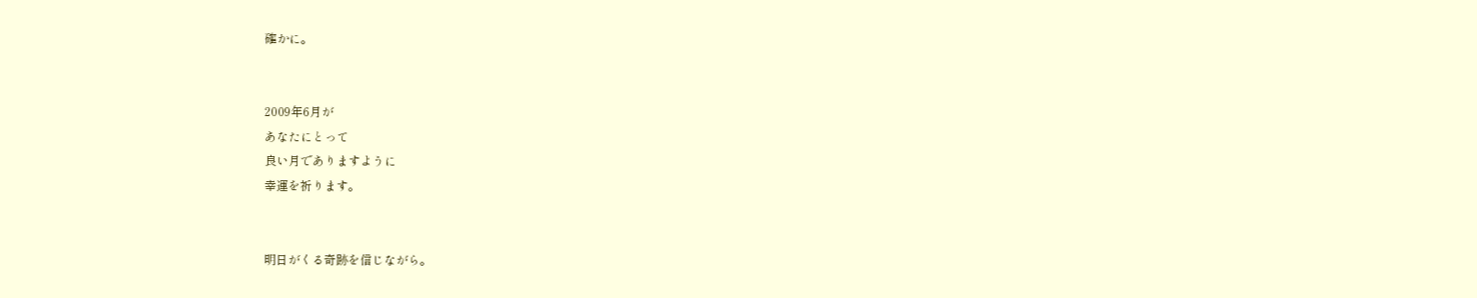確かに。


2009年6月が
あなたにとって
良い月でありますように
幸運を祈ります。


明日がくる奇跡を信じながら。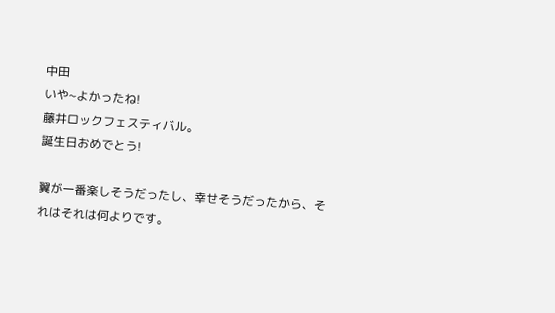中田
いや~よかったね!
藤井ロックフェスティバル。
誕生日おめでとう!

翼が一番楽しそうだったし、幸せそうだったから、それはそれは何よりです。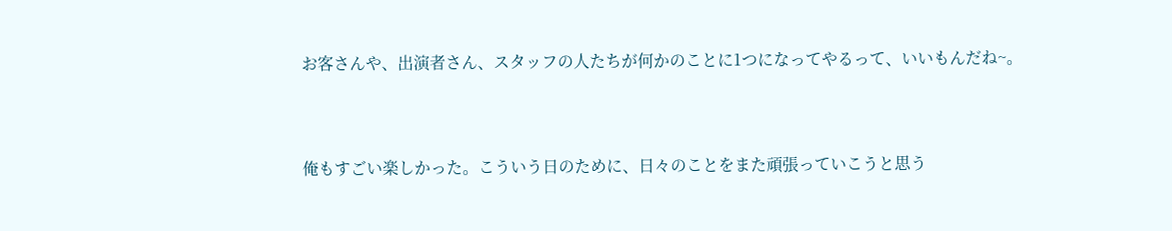お客さんや、出演者さん、スタッフの人たちが何かのことに1つになってやるって、いいもんだね~。



俺もすごい楽しかった。こういう日のために、日々のことをまた頑張っていこうと思う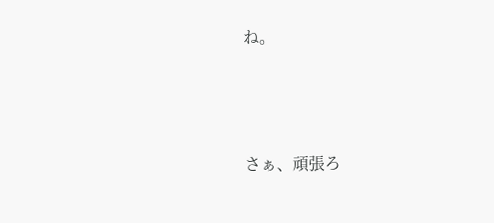ね。




さぁ、頑張ろ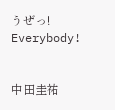うぜっ!
Everybody!


中田圭祐